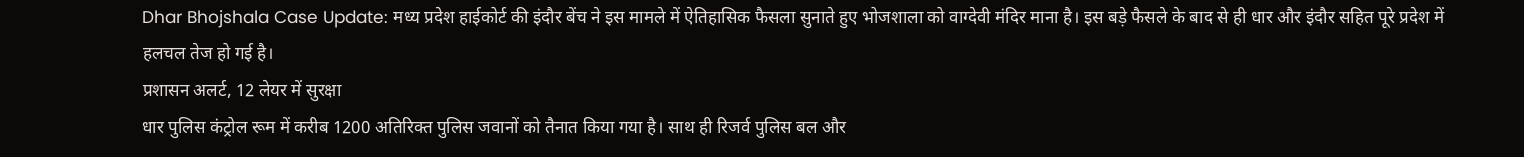Dhar Bhojshala Case Update: मध्य प्रदेश हाईकोर्ट की इंदौर बेंच ने इस मामले में ऐतिहासिक फैसला सुनाते हुए भोजशाला को वाग्देवी मंदिर माना है। इस बड़े फैसले के बाद से ही धार और इंदौर सहित पूरे प्रदेश में हलचल तेज हो गई है।
प्रशासन अलर्ट, 12 लेयर में सुरक्षा
धार पुलिस कंट्रोल रूम में करीब 1200 अतिरिक्त पुलिस जवानों को तैनात किया गया है। साथ ही रिजर्व पुलिस बल और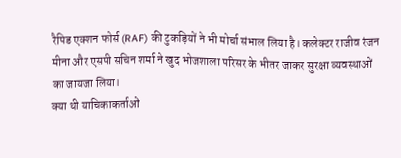रैपिड एक्शन फोर्स (RAF) की टुकड़ियों ने भी मोर्चा संभाल लिया है। कलेक्टर राजीव रंजन मीना और एसपी सचिन शर्मा ने खुद भोजशाला परिसर के भीतर जाकर सुरक्षा व्यवस्थाओं का जायजा लिया।
क्या थी याचिकाकर्ताओं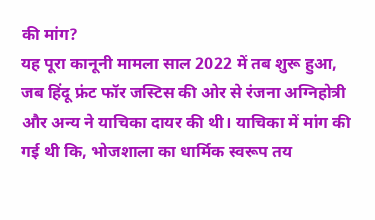की मांग?
यह पूरा कानूनी मामला साल 2022 में तब शुरू हुआ, जब हिंदू फ्रंट फॉर जस्टिस की ओर से रंजना अग्निहोत्री और अन्य ने याचिका दायर की थी। याचिका में मांग की गई थी कि, भोजशाला का धार्मिक स्वरूप तय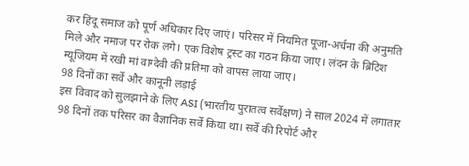कर हिंदू समाज को पूर्ण अधिकार दिए जाएं। परिसर में नियमित पूजा-अर्चना की अनुमति मिले और नमाज पर रोक लगे। एक विशेष ट्रस्ट का गठन किया जाए। लंदन के ब्रिटिश म्यूजियम में रखी मां वाग्देवी की प्रतिमा को वापस लाया जाए।
98 दिनों का सर्वे और कानूनी लड़ाई
इस विवाद को सुलझाने के लिए ASI (भारतीय पुरातत्व सर्वेक्षण) ने साल 2024 में लगातार 98 दिनों तक परिसर का वैज्ञानिक सर्वे किया था। सर्वे की रिपोर्ट और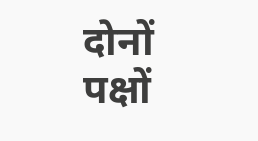दोनों पक्षों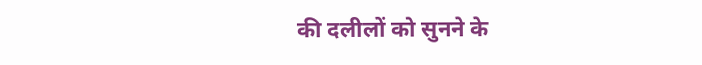की दलीलों को सुनने के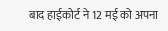बाद हाईकोर्ट ने 12 मई को अपना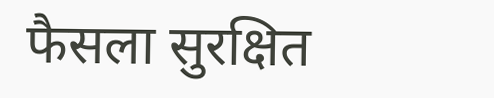फैसला सुरक्षित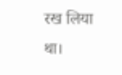रख लिया था।